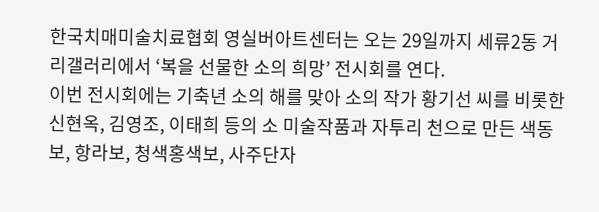한국치매미술치료협회 영실버아트센터는 오는 29일까지 세류2동 거리갤러리에서 ‘복을 선물한 소의 희망’ 전시회를 연다.
이번 전시회에는 기축년 소의 해를 맞아 소의 작가 황기선 씨를 비롯한 신현옥, 김영조, 이태희 등의 소 미술작품과 자투리 천으로 만든 색동보, 항라보, 청색홍색보, 사주단자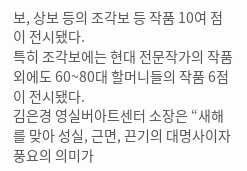보, 상보 등의 조각보 등 작품 10여 점이 전시됐다.
특히 조각보에는 현대 전문작가의 작품 외에도 60~80대 할머니들의 작품 6점이 전시됐다.
김은경 영실버아트센터 소장은 “새해를 맞아 성실, 근면, 끈기의 대명사이자 풍요의 의미가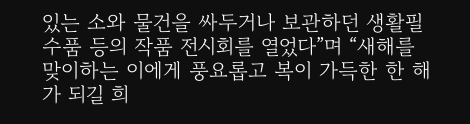있는 소와 물건을 싸두거나 보관하던 생활필수품 등의 작품 전시회를 열었다”며 “새해를 맞이하는 이에게 풍요롭고 복이 가득한 한 해가 되길 희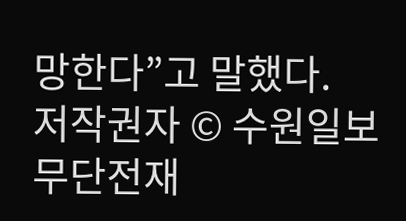망한다”고 말했다.
저작권자 © 수원일보 무단전재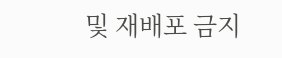및 재배포 금지